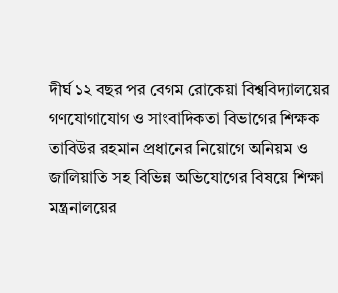দীর্ঘ ১২ বছর পর বেগম রোকেয়া বিশ্ববিদ্যালয়ের গণযোগাযোগ ও সাংবাদিকতা বিভাগের শিক্ষক তাবিউর রহমান প্রধানের নিয়োগে অনিয়ম ও জালিয়াতি সহ বিভিন্ন অভিযোগের বিষয়ে শিক্ষা মন্ত্রনালয়ের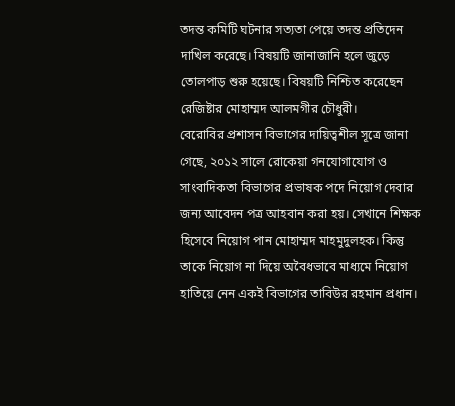তদন্ত কমিটি ঘটনার সত্যতা পেয়ে তদন্ত প্রতিদেন দাখিল করেছে। বিষয়টি জানাজানি হলে জুড়ে তোলপাড় শুরু হয়েছে। বিষয়টি নিশ্চিত করেছেন রেজিষ্টার মোহাম্মদ আলমগীর চৌধুরী।
বেরোবির প্রশাসন বিভাগের দায়িত্বশীল সূত্রে জানা গেছে, ২০১২ সালে রোকেয়া গনযোগাযোগ ও সাংবাদিকতা বিভাগের প্রভাষক পদে নিয়োগ দেবার জন্য আবেদন পত্র আহবান করা হয়। সেখানে শিক্ষক হিসেবে নিয়োগ পান মোহাম্মদ মাহমুদুলহক। কিন্তু তাকে নিয়োগ না দিয়ে অবৈধভাবে মাধ্যমে নিয়োগ হাতিয়ে নেন একই বিভাগের তাবিউর রহমান প্রধান।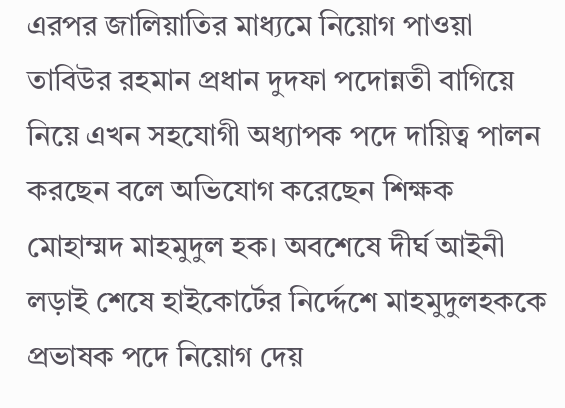এরপর জালিয়াতির মাধ্যমে নিয়োগ পাওয়া তাবিউর রহমান প্রধান দুদফা পদোন্নতী বাগিয়ে নিয়ে এখন সহযোগী অধ্যাপক পদে দায়িত্ব পালন করছেন বলে অভিযোগ করেছেন শিক্ষক মোহাম্মদ মাহমুদুল হক। অবশেষে দীর্ঘ আইনী লড়াই শেষে হাইকোর্টের নির্দ্দেশে মাহমুদুলহককে প্রভাষক পদে নিয়োগ দেয়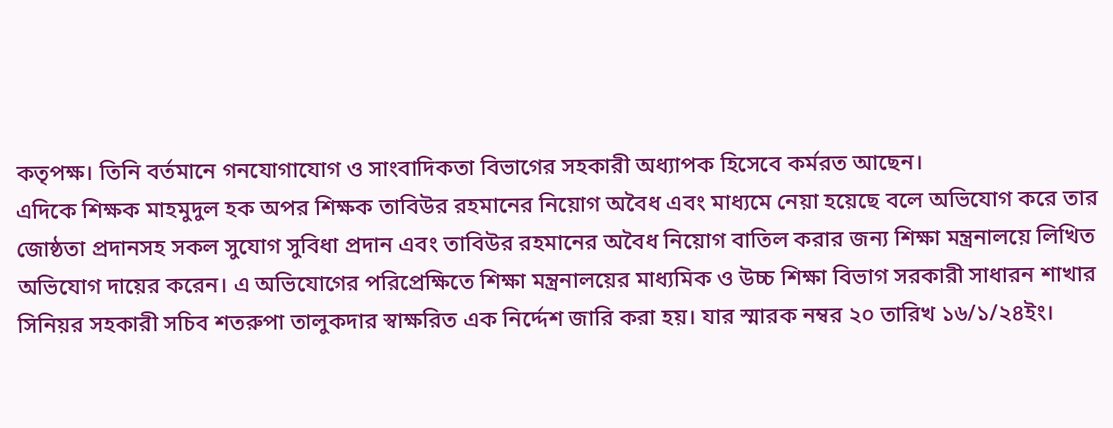কতৃপক্ষ। তিনি বর্তমানে গনযোগাযোগ ও সাংবাদিকতা বিভাগের সহকারী অধ্যাপক হিসেবে কর্মরত আছেন।
এদিকে শিক্ষক মাহমুদুল হক অপর শিক্ষক তাবিউর রহমানের নিয়োগ অবৈধ এবং মাধ্যমে নেয়া হয়েছে বলে অভিযোগ করে তার জোষ্ঠতা প্রদানসহ সকল সুযোগ সুবিধা প্রদান এবং তাবিউর রহমানের অবৈধ নিয়োগ বাতিল করার জন্য শিক্ষা মন্ত্রনালয়ে লিখিত অভিযোগ দায়ের করেন। এ অভিযোগের পরিপ্রেক্ষিতে শিক্ষা মন্ত্রনালয়ের মাধ্যমিক ও উচ্চ শিক্ষা বিভাগ সরকারী সাধারন শাখার সিনিয়র সহকারী সচিব শতরুপা তালুকদার স্বাক্ষরিত এক নির্দ্দেশ জারি করা হয়। যার স্মারক নম্বর ২০ তারিখ ১৬/১/২৪ইং।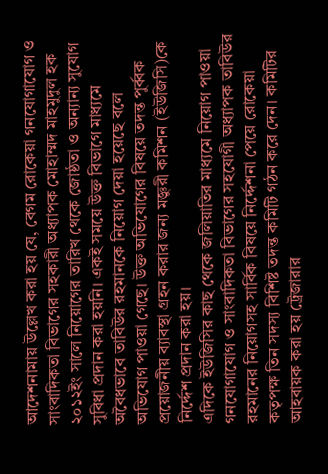আদেশনামায় উল্লেখ করা হয় যে, বেগম রোকেয়া গনযোগাযোগ ও সাংবাদিকতা বিভাগের সহকারী অধ্যাপক মোহাম্মদ মাহমুদুল হক ২০১২ইং সালে নিয়োগের তারিখ থেকে জোষ্ঠতা ও অন্যান্য সুযোগ সুবিধা প্রদান করা হয়নি। একই সময়ে উক্ত বিভাগে মাধ্যমে অবৈধভাবে তাবিউর রহমানকে নিয়োগ দেয়া হয়েছে বলে অভিযোগ পাওয়া গেছে। উক্ত অভিযোগের বিষয়ে তদন্ত পুর্ব্বক প্রয়োজনীয় ব্যাবস্থা গ্রহন করার জন্য মজ্ঞুরী কমিশন (ইউজিসি)কে নির্দ্দেশ প্রদান করা হয়।
এদিকে ইউজিসির কাছ থেকে জলিয়াতির মাধ্যমে নিয়োগ পাওয়া গনযোগাযোগ ও সাংবাদিকতা বিভাগের সহযোগী অধ্যাপক তাবিউর রহমানের নিয়োগসহ সার্বিক বিষয়ে নির্দ্দেশনা পেয়ে রোকেয়া কতৃপক্ষ তিন সদস্য বিশিষ্ট তদন্ত কমিটি গঠন করে দেন। কমিটির আহবায়ক করা হয় ট্রেজারার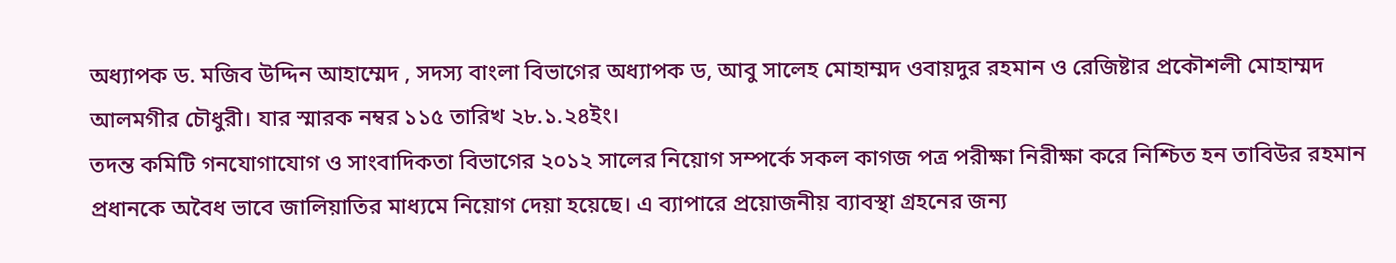অধ্যাপক ড. মজিব উদ্দিন আহাম্মেদ , সদস্য বাংলা বিভাগের অধ্যাপক ড, আবু সালেহ মোহাম্মদ ওবায়দুর রহমান ও রেজিষ্টার প্রকৌশলী মোহাম্মদ আলমগীর চৌধুরী। যার স্মারক নম্বর ১১৫ তারিখ ২৮.১.২৪ইং।
তদন্ত কমিটি গনযোগাযোগ ও সাংবাদিকতা বিভাগের ২০১২ সালের নিয়োগ সম্পর্কে সকল কাগজ পত্র পরীক্ষা নিরীক্ষা করে নিশ্চিত হন তাবিউর রহমান প্রধানকে অবৈধ ভাবে জালিয়াতির মাধ্যমে নিয়োগ দেয়া হয়েছে। এ ব্যাপারে প্রয়োজনীয় ব্যাবস্থা গ্রহনের জন্য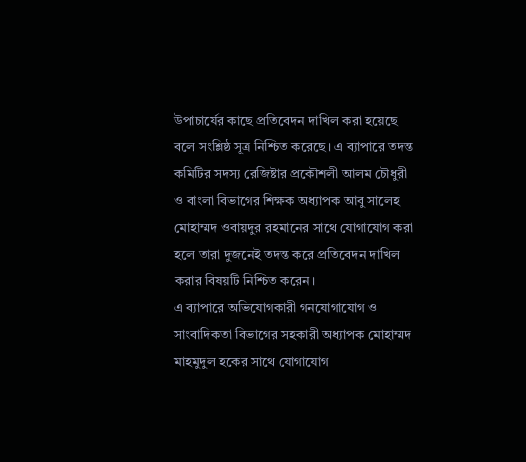উপাচার্যের কাছে প্রতিবেদন দাখিল করা হয়েছে বলে সংশ্লিষ্ঠ সূত্র নিশ্চিত করেছে। এ ব্যাপারে তদন্ত কমিটির সদস্য রেজিষ্টার প্রকৌশলী আলম চৌধুরী ও বাংলা বিভাগের শিক্ষক অধ্যাপক আবু সালেহ মোহাম্মদ ওবায়দুর রহমানের সাথে যোগাযোগ করা হলে তারা দুজনেই তদন্ত করে প্রতিবেদন দাখিল করার বিষয়টি নিশ্চিত করেন।
এ ব্যাপারে অভিযোগকারী গনযোগাযোগ ও সাংবাদিকতা বিভাগের সহকারী অধ্যাপক মোহাম্মদ মাহমুদুল হকের সাথে যোগাযোগ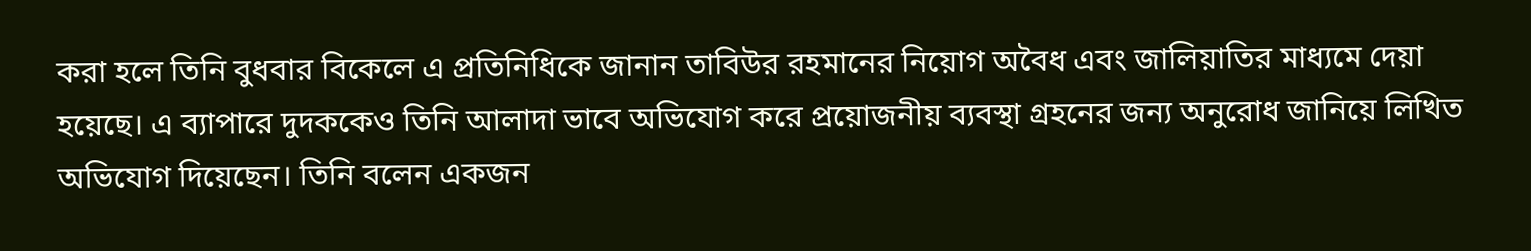করা হলে তিনি বুধবার বিকেলে এ প্রতিনিধিকে জানান তাবিউর রহমানের নিয়োগ অবৈধ এবং জালিয়াতির মাধ্যমে দেয়া হয়েছে। এ ব্যাপারে দুদককেও তিনি আলাদা ভাবে অভিযোগ করে প্রয়োজনীয় ব্যবস্থা গ্রহনের জন্য অনুরোধ জানিয়ে লিখিত অভিযোগ দিয়েছেন। তিনি বলেন একজন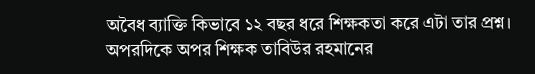অবৈধ ব্যাক্তি কিভাবে ১২ বছর ধরে শিক্ষকতা করে এটা তার প্রশ্ন। অপরদিকে অপর শিক্ষক তাবিউর রহমানের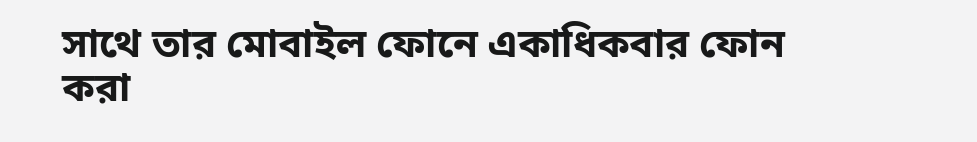সাথে তার মোবাইল ফোনে একাধিকবার ফোন করা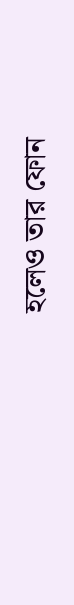হলেও তার ফোন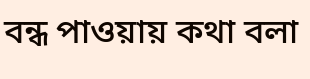বন্ধ পাওয়ায় কথা বলা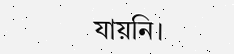যায়নি।